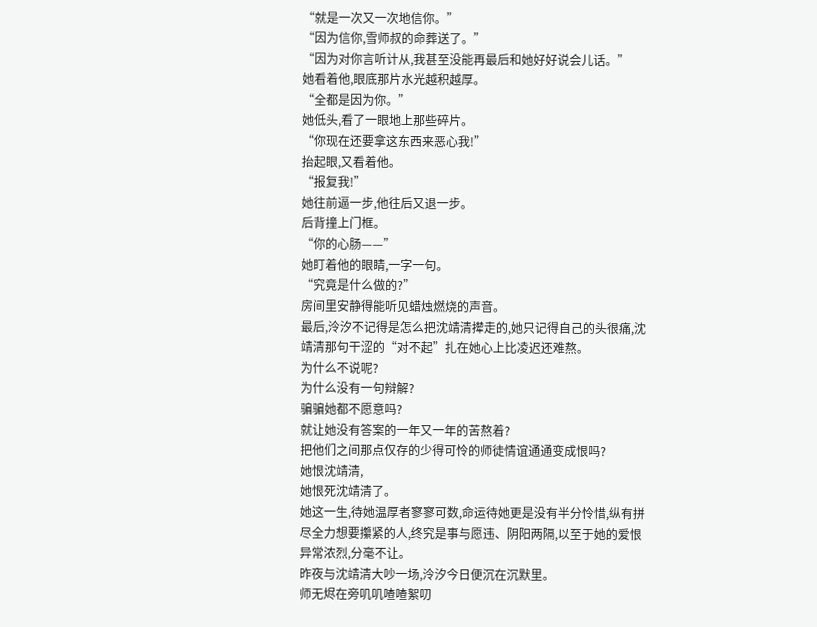“就是一次又一次地信你。”
“因为信你,雪师叔的命葬送了。”
“因为对你言听计从,我甚至没能再最后和她好好说会儿话。”
她看着他,眼底那片水光越积越厚。
“全都是因为你。”
她低头,看了一眼地上那些碎片。
“你现在还要拿这东西来恶心我!”
抬起眼,又看着他。
“报复我!”
她往前逼一步,他往后又退一步。
后背撞上门框。
“你的心肠——”
她盯着他的眼睛,一字一句。
“究竟是什么做的?”
房间里安静得能听见蜡烛燃烧的声音。
最后,泠汐不记得是怎么把沈靖清撵走的,她只记得自己的头很痛,沈靖清那句干涩的“对不起”扎在她心上比凌迟还难熬。
为什么不说呢?
为什么没有一句辩解?
骗骗她都不愿意吗?
就让她没有答案的一年又一年的苦熬着?
把他们之间那点仅存的少得可怜的师徒情谊通通变成恨吗?
她恨沈靖清,
她恨死沈靖清了。
她这一生,待她温厚者寥寥可数,命运待她更是没有半分怜惜,纵有拼尽全力想要攥紧的人,终究是事与愿违、阴阳两隔,以至于她的爱恨异常浓烈,分毫不让。
昨夜与沈靖清大吵一场,泠汐今日便沉在沉默里。
师无烬在旁叽叽喳喳絮叨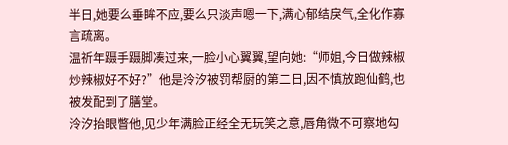半日,她要么垂眸不应,要么只淡声嗯一下,满心郁结戾气,全化作寡言疏离。
温祈年蹑手蹑脚凑过来,一脸小心翼翼,望向她:“师姐,今日做辣椒炒辣椒好不好?”他是泠汐被罚帮厨的第二日,因不慎放跑仙鹤,也被发配到了膳堂。
泠汐抬眼瞥他,见少年满脸正经全无玩笑之意,唇角微不可察地勾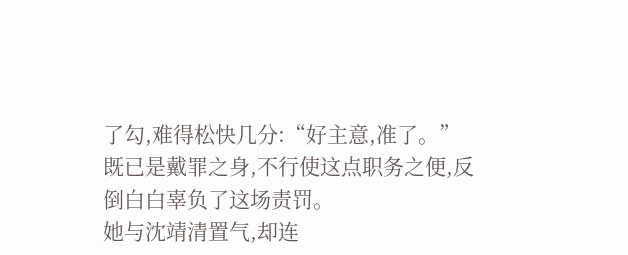了勾,难得松快几分:“好主意,准了。”既已是戴罪之身,不行使这点职务之便,反倒白白辜负了这场责罚。
她与沈靖清置气,却连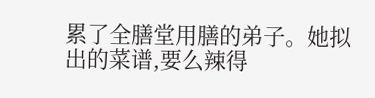累了全膳堂用膳的弟子。她拟出的菜谱,要么辣得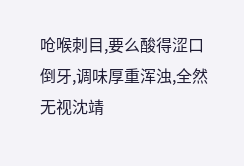呛喉刺目,要么酸得涩口倒牙,调味厚重浑浊,全然无视沈靖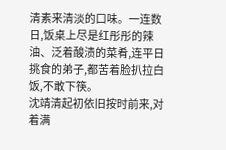清素来清淡的口味。一连数日,饭桌上尽是红彤彤的辣油、泛着酸渍的菜肴,连平日挑食的弟子,都苦着脸扒拉白饭,不敢下筷。
沈靖清起初依旧按时前来,对着满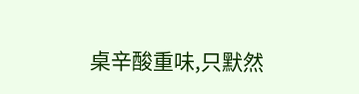桌辛酸重味,只默然